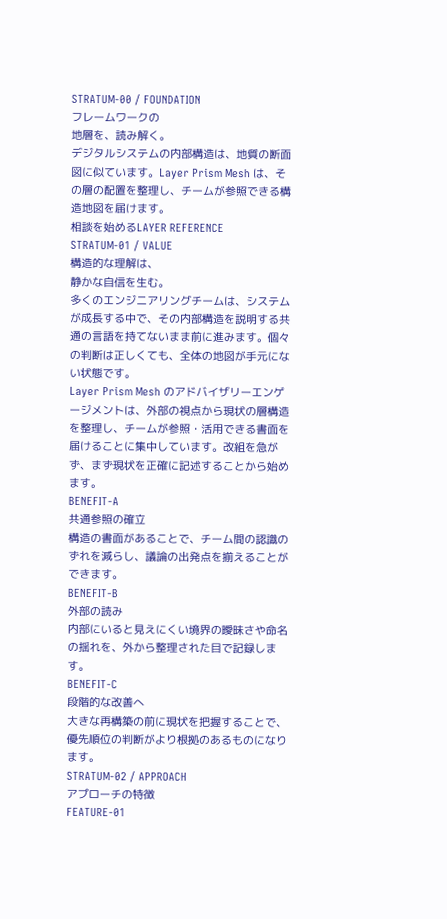STRATUM-00 / FOUNDATION
フレームワークの
地層を、読み解く。
デジタルシステムの内部構造は、地質の断面図に似ています。Layer Prism Mesh は、その層の配置を整理し、チームが参照できる構造地図を届けます。
相談を始めるLAYER REFERENCE
STRATUM-01 / VALUE
構造的な理解は、
静かな自信を生む。
多くのエンジニアリングチームは、システムが成長する中で、その内部構造を説明する共通の言語を持てないまま前に進みます。個々の判断は正しくても、全体の地図が手元にない状態です。
Layer Prism Mesh のアドバイザリーエンゲージメントは、外部の視点から現状の層構造を整理し、チームが参照・活用できる書面を届けることに集中しています。改組を急がず、まず現状を正確に記述することから始めます。
BENEFIT-A
共通参照の確立
構造の書面があることで、チーム間の認識のずれを減らし、議論の出発点を揃えることができます。
BENEFIT-B
外部の読み
内部にいると見えにくい境界の曖昧さや命名の揺れを、外から整理された目で記録します。
BENEFIT-C
段階的な改善へ
大きな再構築の前に現状を把握することで、優先順位の判断がより根拠のあるものになります。
STRATUM-02 / APPROACH
アプローチの特徴
FEATURE-01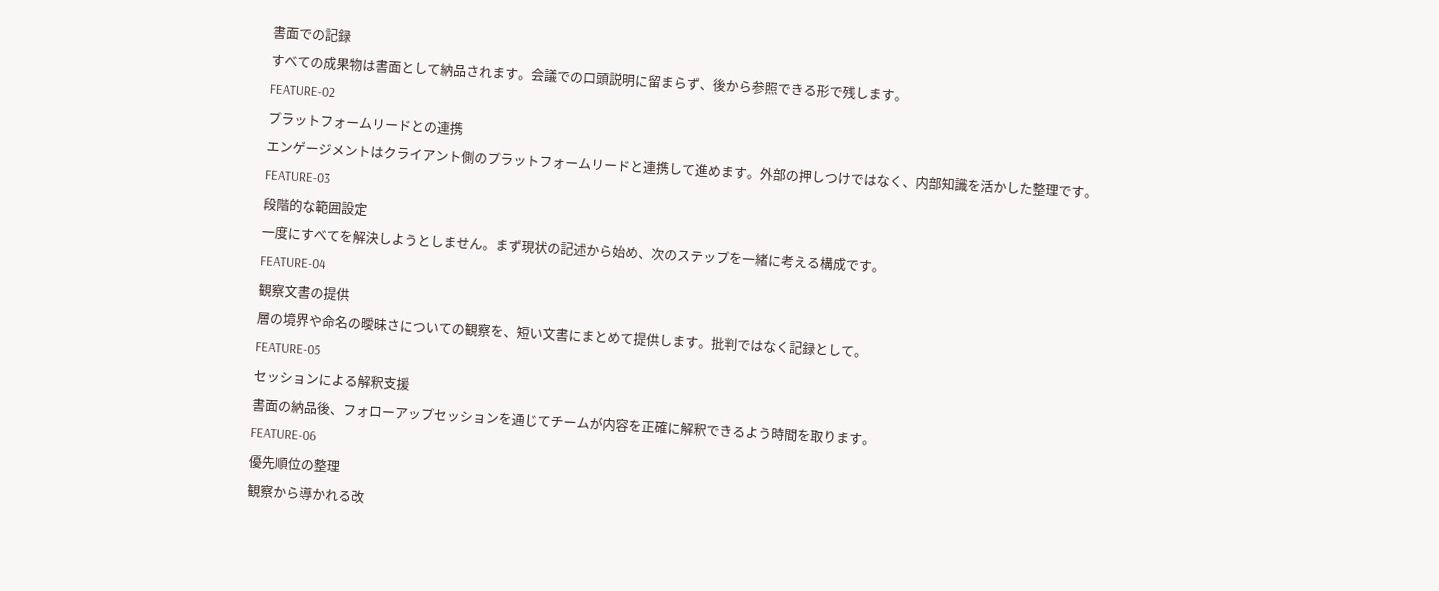書面での記録
すべての成果物は書面として納品されます。会議での口頭説明に留まらず、後から参照できる形で残します。
FEATURE-02
プラットフォームリードとの連携
エンゲージメントはクライアント側のプラットフォームリードと連携して進めます。外部の押しつけではなく、内部知識を活かした整理です。
FEATURE-03
段階的な範囲設定
一度にすべてを解決しようとしません。まず現状の記述から始め、次のステップを一緒に考える構成です。
FEATURE-04
観察文書の提供
層の境界や命名の曖昧さについての観察を、短い文書にまとめて提供します。批判ではなく記録として。
FEATURE-05
セッションによる解釈支援
書面の納品後、フォローアップセッションを通じてチームが内容を正確に解釈できるよう時間を取ります。
FEATURE-06
優先順位の整理
観察から導かれる改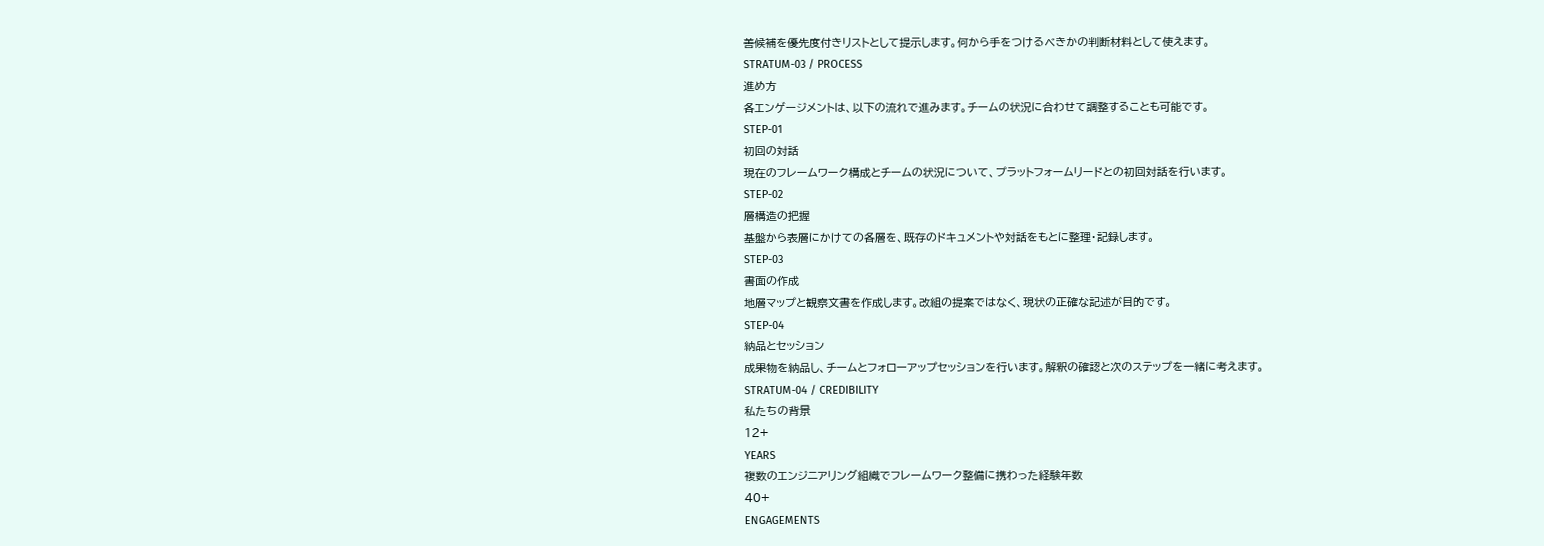善候補を優先度付きリストとして提示します。何から手をつけるべきかの判断材料として使えます。
STRATUM-03 / PROCESS
進め方
各エンゲージメントは、以下の流れで進みます。チームの状況に合わせて調整することも可能です。
STEP-01
初回の対話
現在のフレームワーク構成とチームの状況について、プラットフォームリードとの初回対話を行います。
STEP-02
層構造の把握
基盤から表層にかけての各層を、既存のドキュメントや対話をもとに整理・記録します。
STEP-03
書面の作成
地層マップと観察文書を作成します。改組の提案ではなく、現状の正確な記述が目的です。
STEP-04
納品とセッション
成果物を納品し、チームとフォローアップセッションを行います。解釈の確認と次のステップを一緒に考えます。
STRATUM-04 / CREDIBILITY
私たちの背景
12+
YEARS
複数のエンジニアリング組織でフレームワーク整備に携わった経験年数
40+
ENGAGEMENTS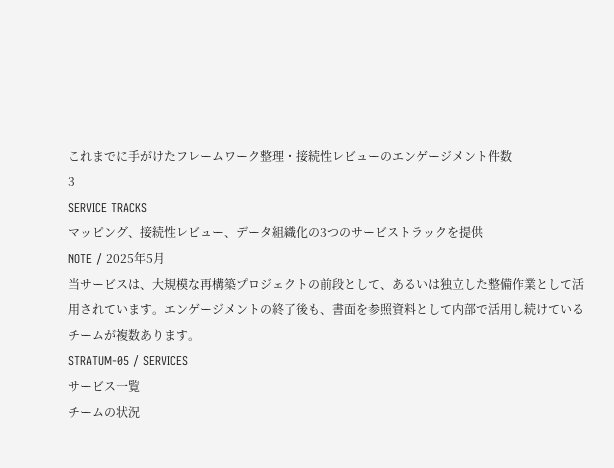これまでに手がけたフレームワーク整理・接続性レビューのエンゲージメント件数
3
SERVICE TRACKS
マッピング、接続性レビュー、データ組織化の3つのサービストラックを提供
NOTE / 2025年5月
当サービスは、大規模な再構築プロジェクトの前段として、あるいは独立した整備作業として活用されています。エンゲージメントの終了後も、書面を参照資料として内部で活用し続けているチームが複数あります。
STRATUM-05 / SERVICES
サービス一覧
チームの状況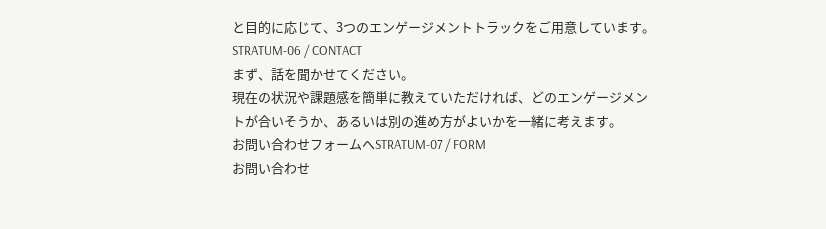と目的に応じて、3つのエンゲージメントトラックをご用意しています。
STRATUM-06 / CONTACT
まず、話を聞かせてください。
現在の状況や課題感を簡単に教えていただければ、どのエンゲージメントが合いそうか、あるいは別の進め方がよいかを一緒に考えます。
お問い合わせフォームへSTRATUM-07 / FORM
お問い合わせ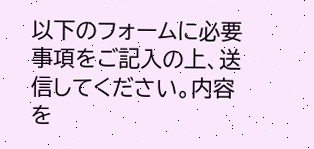以下のフォームに必要事項をご記入の上、送信してください。内容を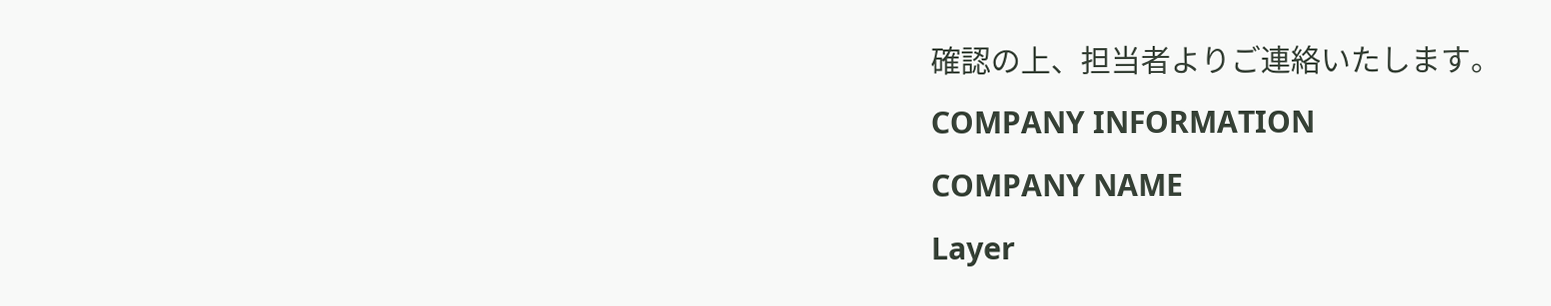確認の上、担当者よりご連絡いたします。
COMPANY INFORMATION
COMPANY NAME
Layer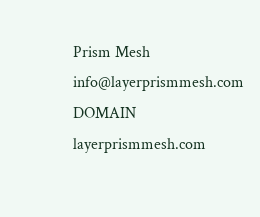Prism Mesh
info@layerprismmesh.com
DOMAIN
layerprismmesh.com